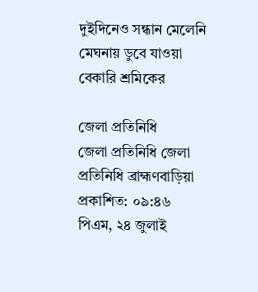দুইদিনেও সন্ধান মেলেনি মেঘনায় ডুবে যাওয়া বেকারি শ্রমিকের

জেলা প্রতিনিধি
জেলা প্রতিনিধি জেলা প্রতিনিধি ব্রাহ্মণবাড়িয়া
প্রকাশিত: ০৯:৪৬ পিএম, ২৪ জুলাই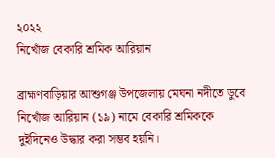২০২২
নিখোঁজ বেকারি শ্রমিক আরিয়ান

ব্রাহ্মণবাড়িয়ার আশুগঞ্জ উপজেলায় মেঘনা নদীতে ডুবে নিখোঁজ আরিয়ান (১৯) নামে বেকারি শ্রমিককে দুইদিনেও উদ্ধার করা সম্ভব হয়নি।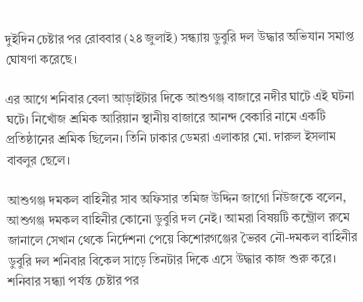দুইদিন চেষ্টার পর রোববার (২৪ জুলাই) সন্ধ্যায় ডুবুরি দল উদ্ধার অভিযান সমাপ্ত ঘোষণা করেছে।

এর আগে শনিবার বেলা আড়াইটার দিকে আশুগঞ্জ বাজারে নদীর ঘাটে এই ঘটনা ঘটে। নিখোঁজ শ্রমিক আরিয়ান স্থানীয় বাজারে আনন্দ বেকারি নামে একটি প্রতিষ্ঠানের শ্রমিক ছিলেন। তিনি ঢাকার ডেমরা এলাকার মো. দারুল ইসলাম বাবলুর ছেলে।

আশুগঞ্জ দমকল বাহিনীর সাব অফিসার তমিজ উদ্দিন জাগো নিউজকে বলেন, আশুগঞ্জ দমকল বাহিনীর কোনো ডুবুরি দল নেই। আমরা বিষয়টি কন্ট্রোল রুমে জানালে সেখান থেকে নির্দেশনা পেয়ে কিশোরগঞ্জের ভৈরব নৌ-দমকল বাহিনীর ডুবুরি দল শনিবার বিকেল সাড়ে তিনটার দিকে এসে উদ্ধার কাজ শুরু করে। শনিবার সন্ধ্যা পর্যন্ত চেষ্টার পর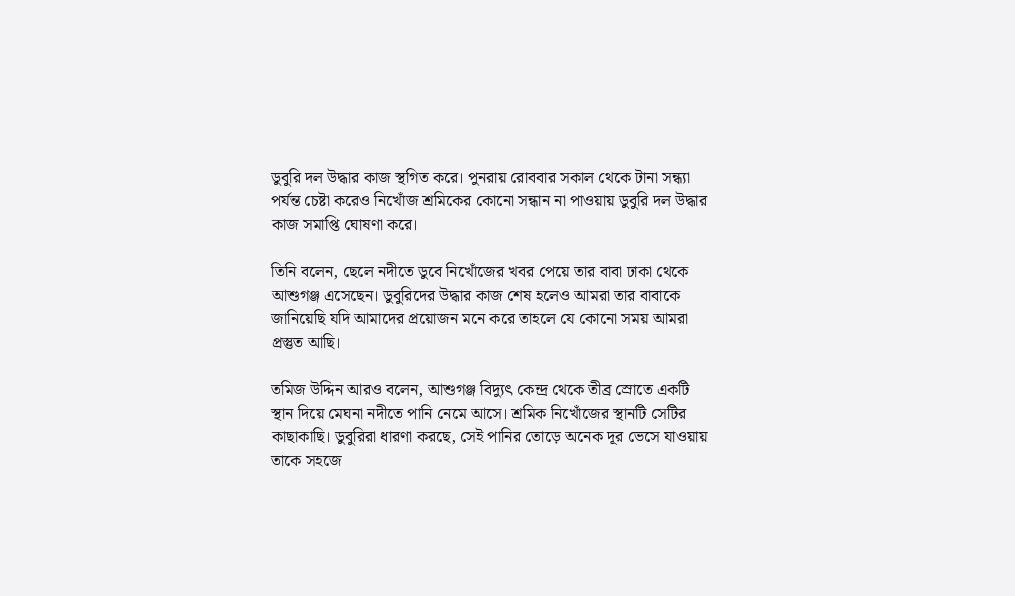ডুবুরি দল উদ্ধার কাজ স্থগিত করে। পুনরায় রোববার সকাল থেকে টানা সন্ধ্যা পর্যন্ত চেষ্টা করেও নিখোঁজ শ্রমিকের কোনো সন্ধান না পাওয়ায় ডুবুরি দল উদ্ধার কাজ সমাপ্তি ঘোষণা করে।

তিনি বলেন, ছেলে নদীতে ডুবে নিখোঁজের খবর পেয়ে তার বাবা ঢাকা থেকে আশুগঞ্জ এসেছেন। ডুবুরিদের উদ্ধার কাজ শেষ হলেও আমরা তার বাবাকে জানিয়েছি যদি আমাদের প্রয়োজন মনে করে তাহলে যে কোনো সময় আমরা প্রস্তুত আছি।

তমিজ উদ্দিন আরও বলেন, আশুগঞ্জ বিদ্যুৎ কেন্দ্র থেকে তীব্র স্রোতে একটি স্থান দিয়ে মেঘনা নদীতে পানি নেমে আসে। শ্রমিক নিখোঁজের স্থানটি সেটির কাছাকাছি। ডুবুরিরা ধারণা করছে, সেই পানির তোড়ে অনেক দূর ভেসে যাওয়ায় তাকে সহজে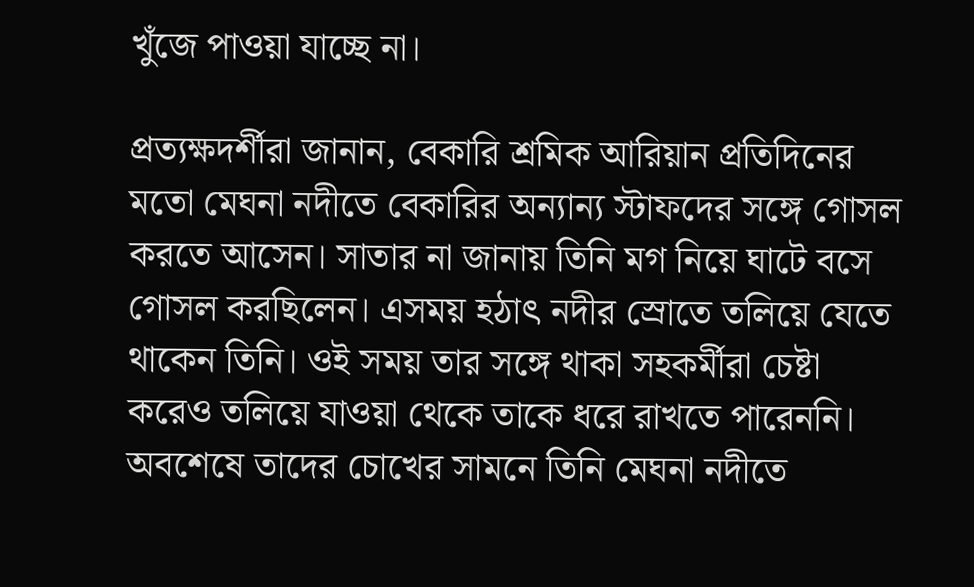খুঁজে পাওয়া যাচ্ছে না।

প্রত্যক্ষদর্শীরা জানান, বেকারি শ্রমিক আরিয়ান প্রতিদিনের মতো মেঘনা নদীতে বেকারির অন্যান্য স্টাফদের সঙ্গে গোসল করতে আসেন। সাতার না জানায় তিনি মগ নিয়ে ঘাটে বসে গোসল করছিলেন। এসময় হঠাৎ নদীর স্রোতে তলিয়ে যেতে থাকেন তিনি। ওই সময় তার সঙ্গে থাকা সহকর্মীরা চেষ্টা করেও তলিয়ে যাওয়া থেকে তাকে ধরে রাখতে পারেননি। অবশেষে তাদের চোখের সামনে তিনি মেঘনা নদীতে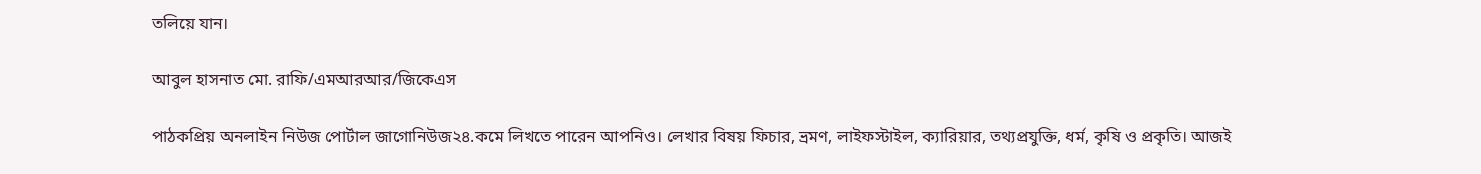তলিয়ে যান।

আবুল হাসনাত মো. রাফি/এমআরআর/জিকেএস

পাঠকপ্রিয় অনলাইন নিউজ পোর্টাল জাগোনিউজ২৪.কমে লিখতে পারেন আপনিও। লেখার বিষয় ফিচার, ভ্রমণ, লাইফস্টাইল, ক্যারিয়ার, তথ্যপ্রযুক্তি, ধর্ম, কৃষি ও প্রকৃতি। আজই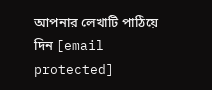আপনার লেখাটি পাঠিয়ে দিন [email protected]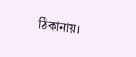ঠিকানায়।